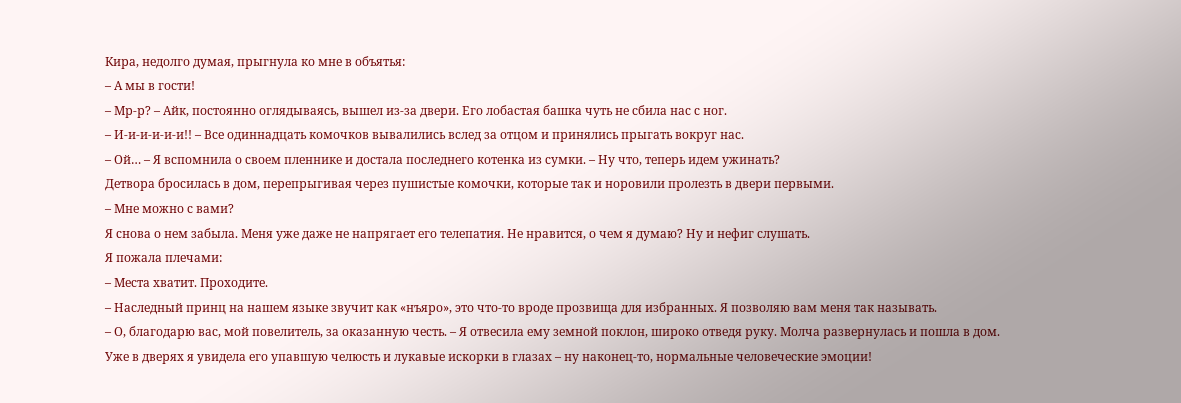Кира, недолго думая, прыгнула ко мне в объятья:
– А мы в гости!
– Мр-р? – Айк, постоянно оглядываясь, вышел из-за двери. Его лобастая башка чуть не сбила нас с ног.
– И-и-и-и-и-и!! – Все одиннадцать комочков вывалились вслед за отцом и принялись прыгать вокруг нас.
– Ой… – Я вспомнила о своем пленнике и достала последнего котенка из сумки. – Ну что, теперь идем ужинать?
Детвора бросилась в дом, перепрыгивая через пушистые комочки, которые так и норовили пролезть в двери первыми.
– Мне можно с вами?
Я снова о нем забыла. Меня уже даже не напрягает его телепатия. Не нравится, о чем я думаю? Ну и нефиг слушать.
Я пожала плечами:
– Места хватит. Проходите.
– Наследный принц на нашем языке звучит как «нъяро», это что-то вроде прозвища для избранных. Я позволяю вам меня так называть.
– О, благодарю вас, мой повелитель, за оказанную честь. – Я отвесила ему земной поклон, широко отведя руку. Молча развернулась и пошла в дом.
Уже в дверях я увидела его упавшую челюсть и лукавые искорки в глазах – ну наконец-то, нормальные человеческие эмоции!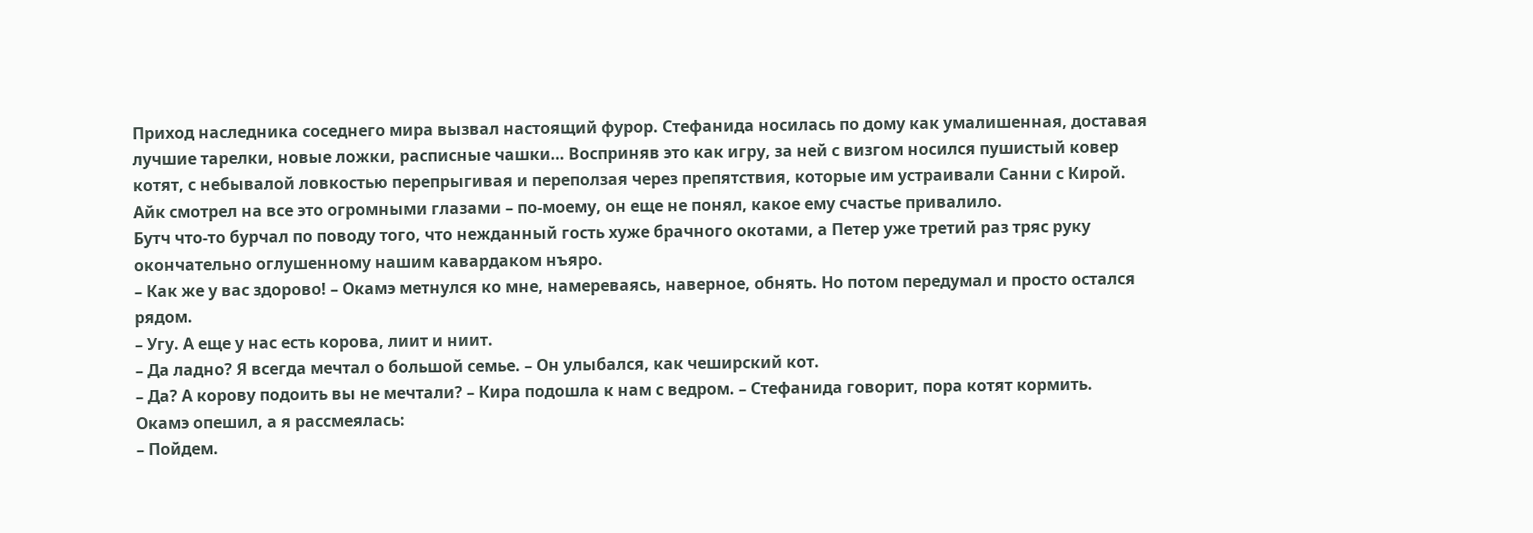Приход наследника соседнего мира вызвал настоящий фурор. Стефанида носилась по дому как умалишенная, доставая лучшие тарелки, новые ложки, расписные чашки… Восприняв это как игру, за ней с визгом носился пушистый ковер котят, с небывалой ловкостью перепрыгивая и переползая через препятствия, которые им устраивали Санни с Кирой. Айк смотрел на все это огромными глазами – по-моему, он еще не понял, какое ему счастье привалило.
Бутч что-то бурчал по поводу того, что нежданный гость хуже брачного окотами, а Петер уже третий раз тряс руку окончательно оглушенному нашим кавардаком нъяро.
– Как же у вас здорово! – Окамэ метнулся ко мне, намереваясь, наверное, обнять. Но потом передумал и просто остался рядом.
– Угу. А еще у нас есть корова, лиит и ниит.
– Да ладно? Я всегда мечтал о большой семье. – Он улыбался, как чеширский кот.
– Да? А корову подоить вы не мечтали? – Кира подошла к нам с ведром. – Стефанида говорит, пора котят кормить.
Окамэ опешил, а я рассмеялась:
– Пойдем.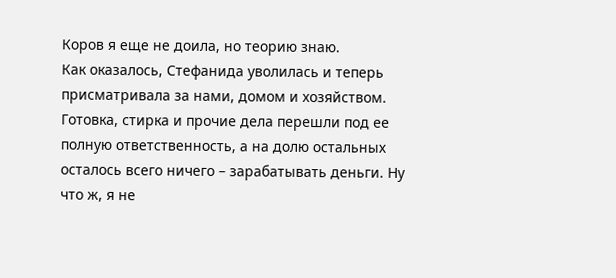Коров я еще не доила, но теорию знаю.
Как оказалось, Стефанида уволилась и теперь присматривала за нами, домом и хозяйством. Готовка, стирка и прочие дела перешли под ее полную ответственность, а на долю остальных осталось всего ничего – зарабатывать деньги. Ну что ж, я не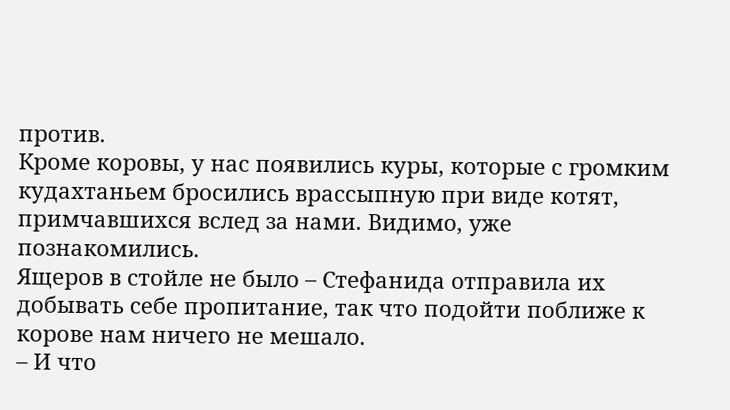против.
Кроме коровы, у нас появились куры, которые с громким кудахтаньем бросились врассыпную при виде котят, примчавшихся вслед за нами. Видимо, уже познакомились.
Ящеров в стойле не было – Стефанида отправила их добывать себе пропитание, так что подойти поближе к корове нам ничего не мешало.
– И что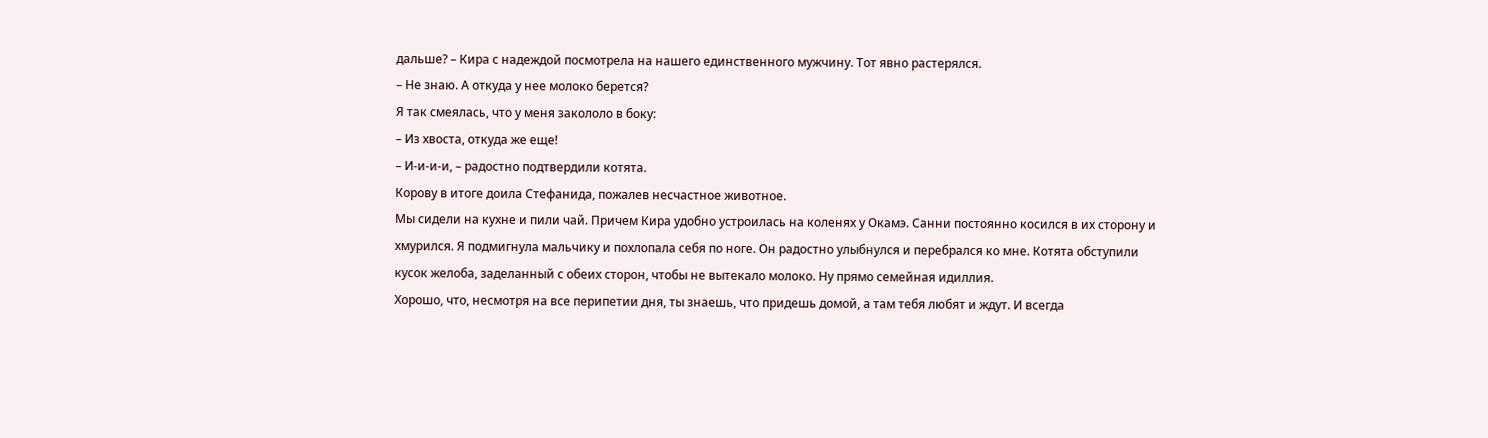дальше? – Кира с надеждой посмотрела на нашего единственного мужчину. Тот явно растерялся.
– Не знаю. А откуда у нее молоко берется?
Я так смеялась, что у меня закололо в боку:
– Из хвоста, откуда же еще!
– И-и-и-и, – радостно подтвердили котята.
Корову в итоге доила Стефанида, пожалев несчастное животное.
Мы сидели на кухне и пили чай. Причем Кира удобно устроилась на коленях у Окамэ. Санни постоянно косился в их сторону и хмурился. Я подмигнула мальчику и похлопала себя по ноге. Он радостно улыбнулся и перебрался ко мне. Котята обступили кусок желоба, заделанный с обеих сторон, чтобы не вытекало молоко. Ну прямо семейная идиллия.
Хорошо, что, несмотря на все перипетии дня, ты знаешь, что придешь домой, а там тебя любят и ждут. И всегда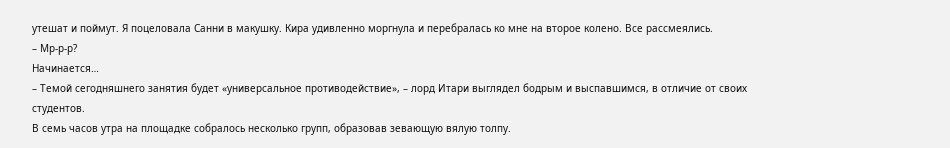утешат и поймут. Я поцеловала Санни в макушку. Кира удивленно моргнула и перебралась ко мне на второе колено. Все рассмеялись.
– Мр-р-р?
Начинается…
– Темой сегодняшнего занятия будет «универсальное противодействие», – лорд Итари выглядел бодрым и выспавшимся, в отличие от своих студентов.
В семь часов утра на площадке собралось несколько групп, образовав зевающую вялую толпу.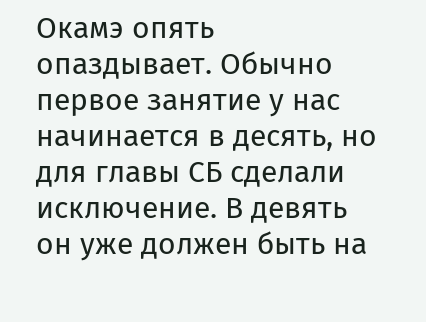Окамэ опять опаздывает. Обычно первое занятие у нас начинается в десять, но для главы СБ сделали исключение. В девять он уже должен быть на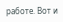работе. Вот и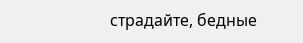страдайте, бедные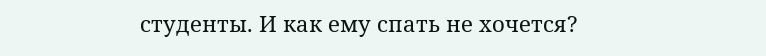студенты. И как ему спать не хочется?